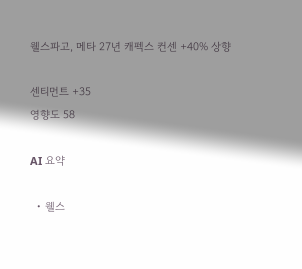웰스파고, 메타 27년 캐펙스 컨센 +40% 상향

센티먼트 +35
영향도 58

AI 요약

  • 웰스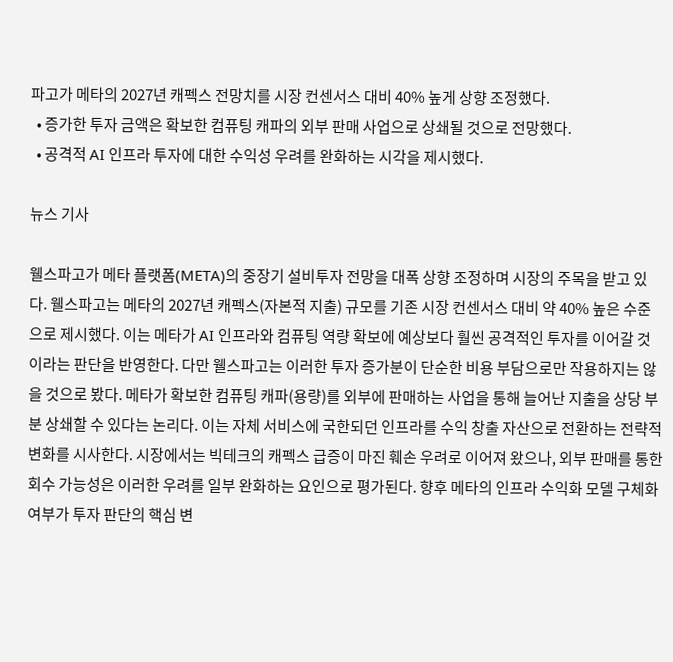파고가 메타의 2027년 캐펙스 전망치를 시장 컨센서스 대비 40% 높게 상향 조정했다.
  • 증가한 투자 금액은 확보한 컴퓨팅 캐파의 외부 판매 사업으로 상쇄될 것으로 전망했다.
  • 공격적 AI 인프라 투자에 대한 수익성 우려를 완화하는 시각을 제시했다.

뉴스 기사

웰스파고가 메타 플랫폼(META)의 중장기 설비투자 전망을 대폭 상향 조정하며 시장의 주목을 받고 있다. 웰스파고는 메타의 2027년 캐펙스(자본적 지출) 규모를 기존 시장 컨센서스 대비 약 40% 높은 수준으로 제시했다. 이는 메타가 AI 인프라와 컴퓨팅 역량 확보에 예상보다 훨씬 공격적인 투자를 이어갈 것이라는 판단을 반영한다. 다만 웰스파고는 이러한 투자 증가분이 단순한 비용 부담으로만 작용하지는 않을 것으로 봤다. 메타가 확보한 컴퓨팅 캐파(용량)를 외부에 판매하는 사업을 통해 늘어난 지출을 상당 부분 상쇄할 수 있다는 논리다. 이는 자체 서비스에 국한되던 인프라를 수익 창출 자산으로 전환하는 전략적 변화를 시사한다. 시장에서는 빅테크의 캐펙스 급증이 마진 훼손 우려로 이어져 왔으나, 외부 판매를 통한 회수 가능성은 이러한 우려를 일부 완화하는 요인으로 평가된다. 향후 메타의 인프라 수익화 모델 구체화 여부가 투자 판단의 핵심 변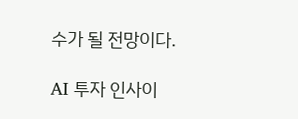수가 될 전망이다.

AI 투자 인사이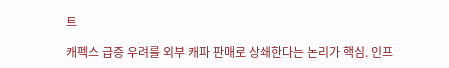트

캐펙스 급증 우려를 외부 캐파 판매로 상쇄한다는 논리가 핵심. 인프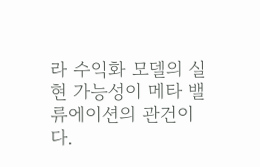라 수익화 모델의 실현 가능성이 메타 밸류에이션의 관건이다.